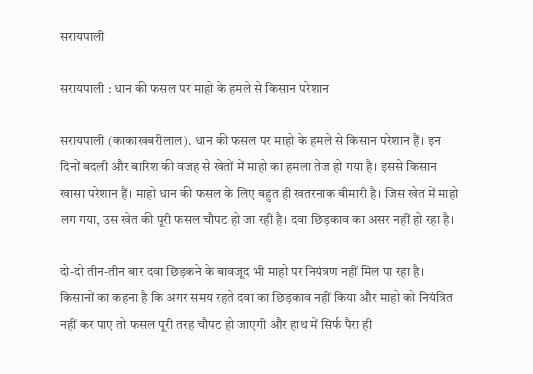सरायपाली

सरायपाली : धान की फसल पर माहो के हमले से किसान परेशान

सरायपाली (काकाखबरीलाल). धान की फसल पर माहो के हमले से किसान परेशान हैं। इन दिनों बदली और बारिश की वजह से खेतों में माहो का हमला तेज हो गया है। इससे किसान खासा परेशान हैं। माहो धान की फसल के लिए बहुत ही खतरनाक बीमारी है। जिस खेत में माहो लग गया, उस खेत की पूरी फसल चौपट हो जा रही है। दवा छिड़काव का असर नहीं हो रहा है।

दो-दो तीन-तीन बार दवा छिड़कने के बावजूद भी माहो पर नियंत्रण नहीं मिल पा रहा है। किसानों का कहना है कि अगर समय रहते दवा का छिड़काव नहीं किया और माहो को नियंत्रित नहीं कर पाए तो फसल पूरी तरह चौपट हो जाएगी और हाथ में सिर्फ पैरा ही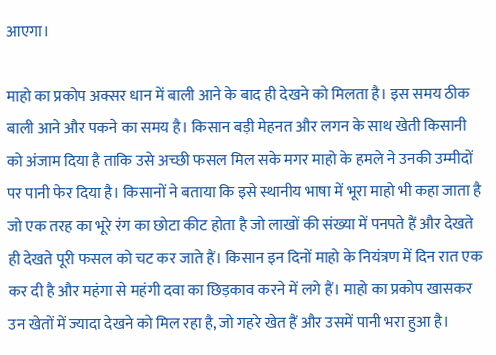आएगा।

माहो का प्रकोप अक्सर धान में बाली आने के बाद ही देखने को मिलता है। इस समय ठीक बाली आने और पकने का समय है। किसान बड़ी मेहनत और लगन के साथ खेती किसानी को अंजाम दिया है ताकि उसे अच्छी फसल मिल सके मगर माहो के हमले ने उनकी उम्मीदों पर पानी फेर दिया है। किसानों ने बताया कि इसे स्थानीय भाषा में भूरा माहो भी कहा जाता है जो एक तरह का भूरे रंग का छोटा कीट होता है जो लाखों की संख्या में पनपते हैं और देखते ही देखते पूरी फसल को चट कर जाते हैं। किसान इन दिनों माहो के नियंत्रण में दिन रात एक कर दी है और महंगा से महंगी दवा का छिड़काव करने में लगे हैं। माहो का प्रकोप खासकर उन खेतों में ज्यादा देखने को मिल रहा है, जो गहरे खेत हैं और उसमें पानी भरा हुआ है।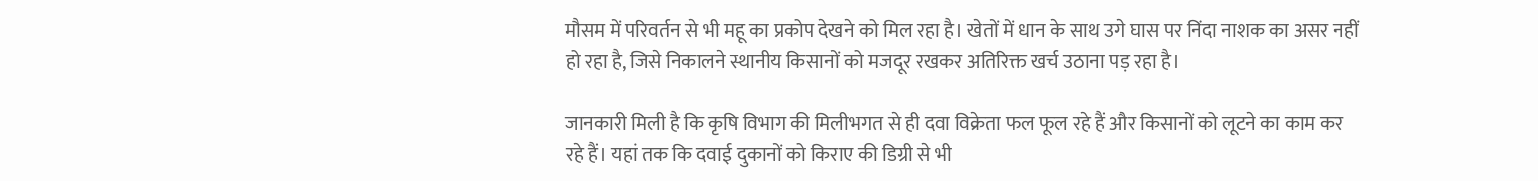मौसम में परिवर्तन से भी महू का प्रकोप देखने को मिल रहा है। खेतों में धान के साथ उगे घास पर निंदा नाशक का असर नहीं हो रहा है, जिसे निकालने स्थानीय किसानों को मजदूर रखकर अतिरिक्त खर्च उठाना पड़ रहा है।

जानकारी मिली है कि कृषि विभाग की मिलीभगत से ही दवा विक्रेता फल फूल रहे हैं और किसानों को लूटने का काम कर रहे हैं। यहां तक कि दवाई दुकानों को किराए की डिग्री से भी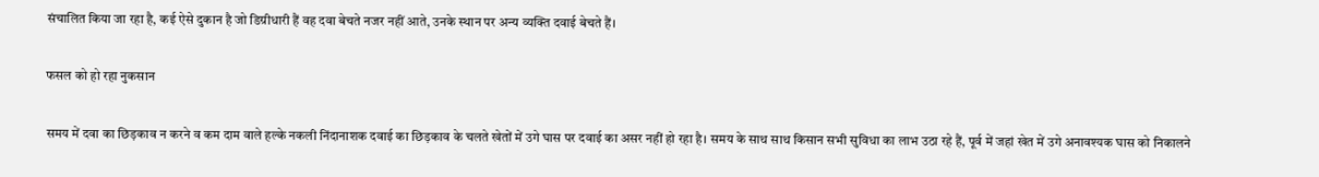संचालित किया जा रहा है, कई ऐसे दुकान है जो डिग्रीधारी हैं वह दवा बेचते नजर नहीं आते, उनके स्थान पर अन्य व्यक्ति दवाई बेचते हैं।

फसल को हो रहा नुकसान

समय में दवा का छिड़काव न करने व कम दाम वाले हल्के नकली निंदानाशक दवाई का छिड़काव के चलते खेतों में उगे घास पर दवाई का असर नहीं हो रहा है। समय के साथ साथ किसान सभी सुविधा का लाभ उठा रहे हैं, पूर्व में जहां खेत में उगे अनावश्यक घास को निकालने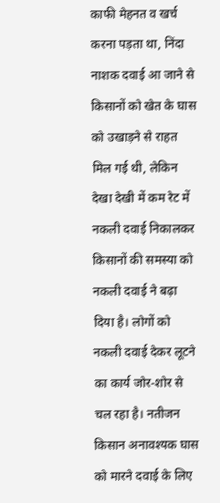काफी मेहनत व खर्च करना पड़ता था, निंदा नाशक दवाई आ जाने से किसानों को खेत के घास को उखाड़ने से राहत मिल गई थी, लेकिन देखा देखी में कम रेट में नकली दवाई निकालकर किसानों की समस्या को नकली दवाई ने बढ़ा दिया है। लोगों को नकली दवाई देकर लूटने का कार्य जोर-शोर से चल रहा है। नतीजन किसान अनावश्यक घास को मारने दवाई के लिए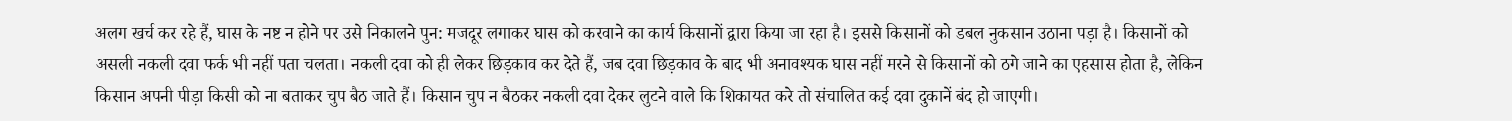अलग खर्च कर रहे हैं, घास के नष्ट न होने पर उसे निकालने पुन: मजदूर लगाकर घास को करवाने का कार्य किसानों द्वारा किया जा रहा है। इससे किसानों को डबल नुकसान उठाना पड़ा है। किसानों को असली नकली दवा फर्क भी नहीं पता चलता। नकली दवा को ही लेकर छिड़काव कर देते हैं, जब दवा छिड़काव के बाद भी अनावश्यक घास नहीं मरने से किसानों को ठगे जाने का एहसास होता है, लेकिन किसान अपनी पीड़ा किसी को ना बताकर चुप बैठ जाते हैं। किसान चुप न बैठकर नकली दवा देकर लुटने वाले कि शिकायत करे तो संचालित कई दवा दुकानें बंद हो जाएगी।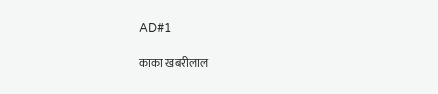AD#1

काका खबरीलाल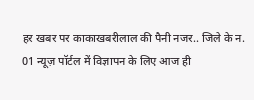हर खबर पर काकाखबरीलाल की पैनी नजर.. जिले के न. 01 न्यूज़ पॉर्टल में विज्ञापन के लिए आज ही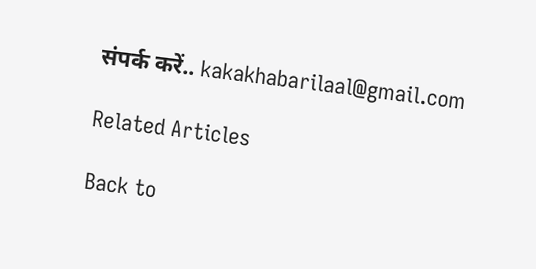संपर्क करें.. kakakhabarilaal@gmail.com

Related Articles

Back to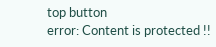top button
error: Content is protected !!